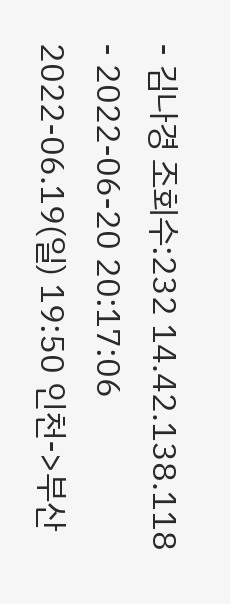- 김나경 조회수:232 14.42.138.118
- 2022-06-20 20:17:06
2022-06.19(일) 19:50 인천->부산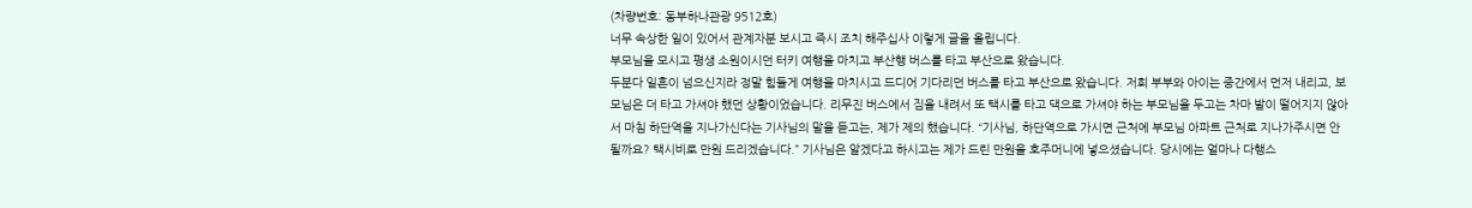(차량번호: 동부하나관광 9512호)
너무 속상한 일이 있어서 관계자분 보시고 즉시 조치 해주십사 이렇게 글을 올립니다.
부모님을 모시고 평생 소원이시던 터키 여행을 마치고 부산행 버스를 타고 부산으로 왔습니다.
두분다 일흔이 넘으신지라 정말 힘들게 여행을 마치시고 드디어 기다리던 버스를 타고 부산으로 왔습니다. 저희 부부와 아이는 중간에서 먼저 내리고, 보모님은 더 타고 가셔야 했던 상황이었습니다. 리무진 버스에서 짐을 내려서 또 택시를 타고 댁으로 가셔야 하는 부모님을 두고는 차마 발이 떨어지지 않아서 마침 하단역을 지나가신다는 기사님의 말을 듣고는, 제가 제의 했습니다. “기사님, 하단역으로 가시면 근처에 부모님 아파트 근처로 지나가주시면 안될까요? 택시비로 만원 드리겠습니다.” 기사님은 알겠다고 하시고는 제가 드린 만원을 호주머니에 넣으셨습니다. 당시에는 얼마나 다행스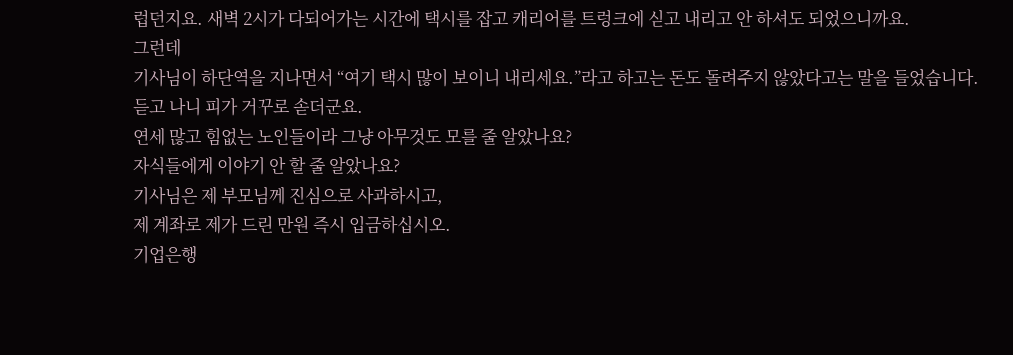럽던지요. 새벽 2시가 다되어가는 시간에 택시를 잡고 캐리어를 트렁크에 싣고 내리고 안 하셔도 되었으니까요.
그런데
기사님이 하단역을 지나면서 “여기 택시 많이 보이니 내리세요.”라고 하고는 돈도 돌려주지 않았다고는 말을 들었습니다.
듣고 나니 피가 거꾸로 솓더군요.
연세 많고 힘없는 노인들이라 그냥 아무것도 모를 줄 알았나요?
자식들에게 이야기 안 할 줄 알았나요?
기사님은 제 부모님께 진심으로 사과하시고,
제 계좌로 제가 드린 만원 즉시 입금하십시오.
기업은행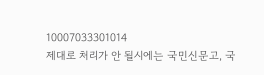10007033301014
제대로 처리가 안 될시에는 국민신문고, 국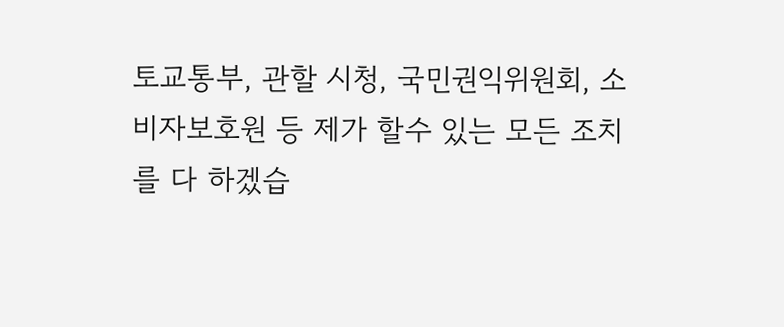토교통부, 관할 시청, 국민권익위원회, 소비자보호원 등 제가 할수 있는 모든 조치를 다 하겠습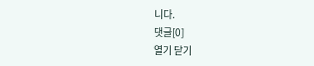니다.
댓글[0]
열기 닫기